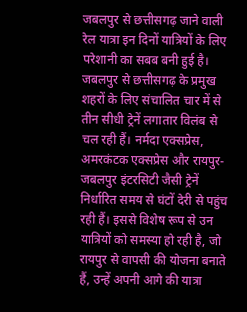जबलपुर से छत्तीसगढ़ जाने वाली रेल यात्रा इन दिनों यात्रियों के लिए परेशानी का सबब बनी हुई है। जबलपुर से छत्तीसगढ़ के प्रमुख शहरों के लिए संचालित चार में से तीन सीधी ट्रेनें लगातार विलंब से चल रही हैं। नर्मदा एक्सप्रेस, अमरकंटक एक्सप्रेस और रायपुर-जबलपुर इंटरसिटी जैसी ट्रेनें निर्धारित समय से घंटों देरी से पहुंच रही हैं। इससे विशेष रूप से उन यात्रियों को समस्या हो रही है, जो रायपुर से वापसी की योजना बनाते हैं, उन्हें अपनी आगे की यात्रा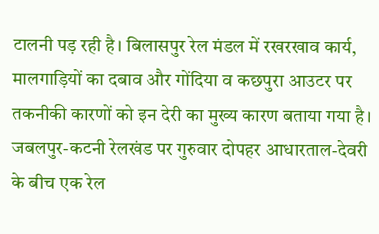टालनी पड़ रही है। बिलासपुर रेल मंडल में रखरखाव कार्य, मालगाड़ियों का दबाव और गोंदिया व कछपुरा आउटर पर तकनीकी कारणों को इन देरी का मुख्य कारण बताया गया है।
जबलपुर-कटनी रेलखंड पर गुरुवार दोपहर आधारताल-देवरी के बीच एक रेल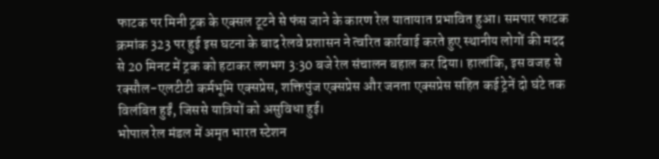फाटक पर मिनी ट्रक के एक्सल टूटने से फंस जाने के कारण रेल यातायात प्रभावित हुआ। समपार फाटक क्रमांक 323 पर हुई इस घटना के बाद रेलवे प्रशासन ने त्वरित कार्रवाई करते हुए स्थानीय लोगों की मदद से 20 मिनट में ट्रक को हटाकर लगभग 3:30 बजे रेल संचालन बहाल कर दिया। हालांकि, इस वजह से रक्सौल-एलटीटी कर्मभूमि एक्सप्रेस, शक्तिपुंज एक्सप्रेस और जनता एक्सप्रेस सहित कई ट्रेनें दो घंटे तक विलंबित हुईं, जिससे यात्रियों को असुविधा हुई।
भोपाल रेल मंडल में अमृत भारत स्टेशन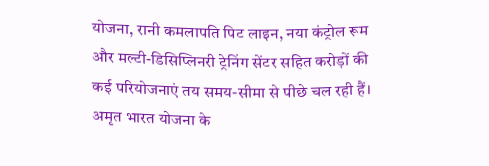योजना, रानी कमलापति पिट लाइन, नया कंट्रोल रूम और मल्टी-डिसिप्लिनरी ट्रेनिंग सेंटर सहित करोड़ों की कई परियोजनाएं तय समय-सीमा से पीछे चल रही हैं। अमृत भारत योजना के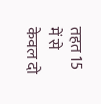तहत 15 में से केवल दो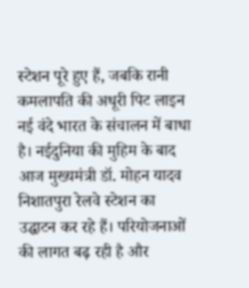स्टेशन पूरे हुए हैं, जबकि रानी कमलापति की अधूरी पिट लाइन नई वंदे भारत के संचालन में बाधा है। नईदुनिया की मुहिम के बाद आज मुख्यमंत्री डॉ. मोहन यादव निशातपुरा रेलवे स्टेशन का उद्घाटन कर रहे हैं। परियोजनाओं की लागत बढ़ रही है और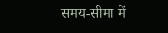समय-सीमा में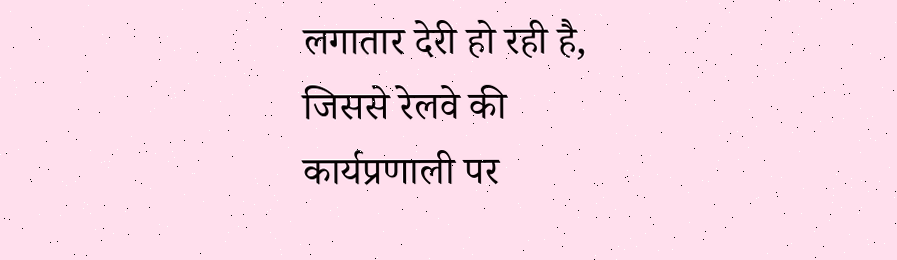लगातार देरी हो रही है, जिससे रेलवे की कार्यप्रणाली पर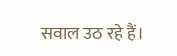सवाल उठ रहे हैं।